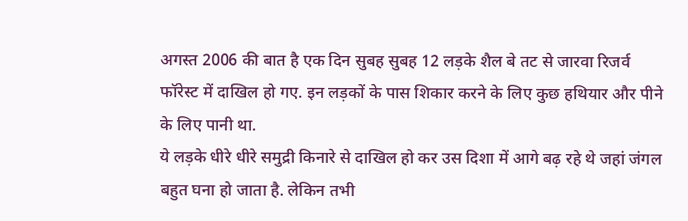अगस्त 2006 की बात है एक दिन सुबह सुबह 12 लड़के शैल बे तट से जारवा रिजर्व फॉरेस्ट में दाखिल हो गए. इन लड़कों के पास शिकार करने के लिए कुछ हथियार और पीने के लिए पानी था.
ये लड़के धीरे धीरे समुद्री किनारे से दाखिल हो कर उस दिशा में आगे बढ़ रहे थे जहां जंगल बहुत घना हो जाता है. लेकिन तभी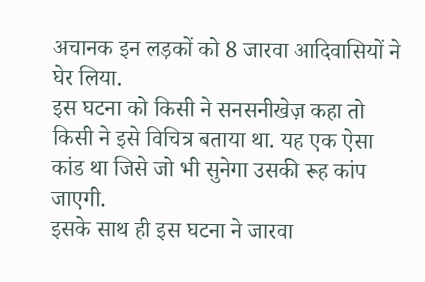अचानक इन लड़कों को 8 जारवा आदिवासियों ने घेर लिया.
इस घटना को किसी ने सनसनीखेज़ कहा तो किसी ने इसे विचित्र बताया था. यह एक ऐसा कांड था जिसे जो भी सुनेगा उसकी रूह कांप जाएगी.
इसके साथ ही इस घटना ने जारवा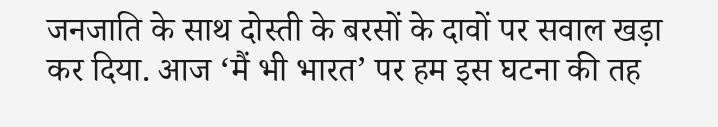जनजाति के साथ दोस्ती के बरसों के दावों पर सवाल खड़ा कर दिया. आज ‘मैं भी भारत’ पर हम इस घटना की तह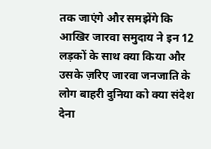तक जाएंगे और समझेंगे कि आखिर जारवा समुदाय ने इन 12 लड़कों के साथ क्या किया और उसके ज़रिए जारवा जनजाति के लोग बाहरी दुनिया को क्या संदेश देना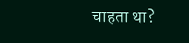चाहता था?